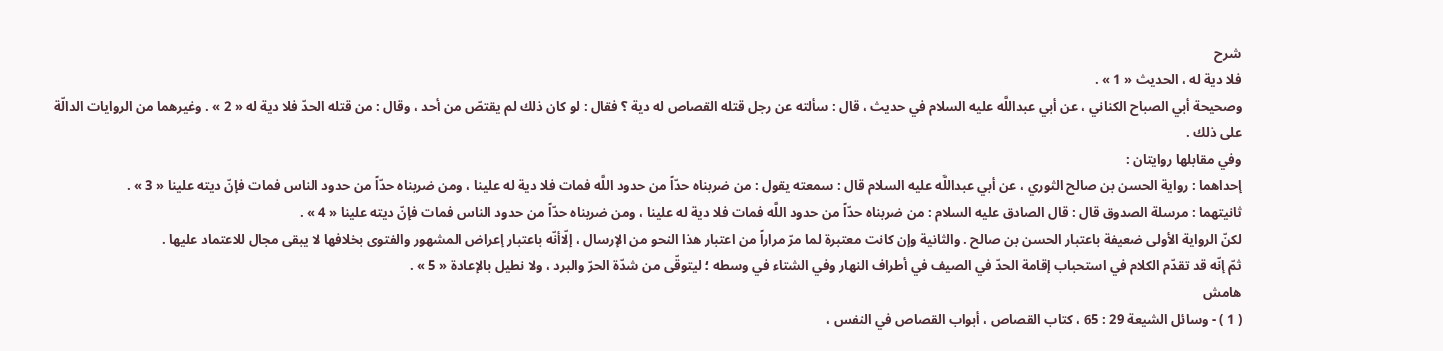شرح
فلا دية له ، الحديث « 1 » .
وصحيحة أبي الصباح الكناني ، عن أبي عبداللَّه عليه السلام في حديث ، قال : سألته عن رجل قتله القصاص له دية ؟ فقال : لو كان ذلك لم يقتصّ من أحد ، وقال : من قتله الحدّ فلا دية له « 2 » . وغيرهما من الروايات الدالّة على ذلك .
وفي مقابلها روايتان :
إحداهما : رواية الحسن بن صالح الثوري ، عن أبي عبداللَّه عليه السلام قال : سمعته يقول : من ضربناه حدّاً من حدود اللَّه فمات فلا دية له علينا ، ومن ضربناه حدّاً من حدود الناس فمات فإنّ ديته علينا « 3 » .
ثانيتهما : مرسلة الصدوق قال : قال الصادق عليه السلام : من ضربناه حدّاً من حدود اللَّه فمات فلا دية له علينا ، ومن ضربناه حدّاً من حدود الناس فمات فإنّ ديته علينا « 4 » .
لكنّ الرواية الأولى ضعيفة باعتبار الحسن بن صالح . والثانية وإن كانت معتبرة لما مرّ مراراً من اعتبار هذا النحو من الإرسال ، إلّاأنّه باعتبار إعراض المشهور والفتوى بخلافها لا يبقى مجال للاعتماد عليها .
ثمّ إنّه قد تقدّم الكلام في استحباب إقامة الحدّ في الصيف في أطراف النهار وفي الشتاء في وسطه ؛ ليتوقّى من شدّة الحرّ والبرد ، ولا نطيل بالإعادة « 5 » .
هامش
( 1 ) - وسائل الشيعة 29 : 65 ، كتاب القصاص ، أبواب القصاص في النفس ،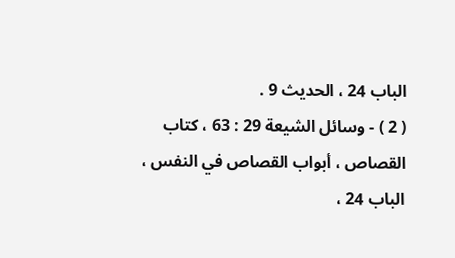الباب 24 ، الحديث 9 .
( 2 ) - وسائل الشيعة 29 : 63 ، كتاب القصاص ، أبواب القصاص في النفس ، الباب 24 ،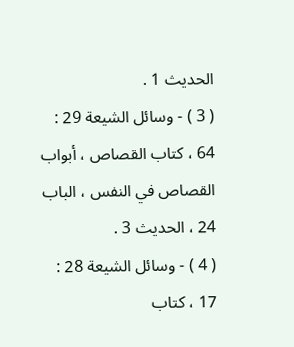الحديث 1 .
( 3 ) - وسائل الشيعة 29 : 64 ، كتاب القصاص ، أبواب القصاص في النفس ، الباب 24 ، الحديث 3 .
( 4 ) - وسائل الشيعة 28 : 17 ، كتاب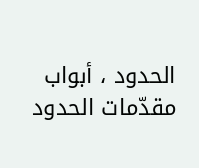الحدود ، أبواب مقدّمات الحدود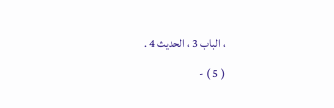، الباب 3 ، الحديث 4 .
( 5 ) -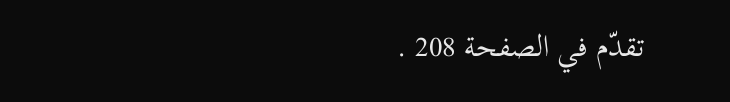تقدّم في الصفحة 208 .